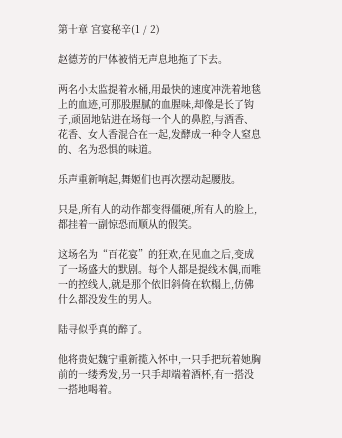第十章 宫宴秘辛(1 / 2)

赵德芳的尸体被悄无声息地拖了下去。

两名小太监提着水桶,用最快的速度冲洗着地毯上的血迹,可那股腥腻的血腥味,却像是长了钩子,顽固地钻进在场每一个人的鼻腔,与酒香、花香、女人香混合在一起,发酵成一种令人窒息的、名为恐惧的味道。

乐声重新响起,舞姬们也再次摆动起腰肢。

只是,所有人的动作都变得僵硬,所有人的脸上,都挂着一副惊恐而顺从的假笑。

这场名为“百花宴”的狂欢,在见血之后,变成了一场盛大的默剧。每个人都是提线木偶,而唯一的控线人,就是那个依旧斜倚在软榻上,仿佛什么都没发生的男人。

陆寻似乎真的醉了。

他将贵妃魏宁重新揽入怀中,一只手把玩着她胸前的一缕秀发,另一只手却端着酒杯,有一搭没一搭地喝着。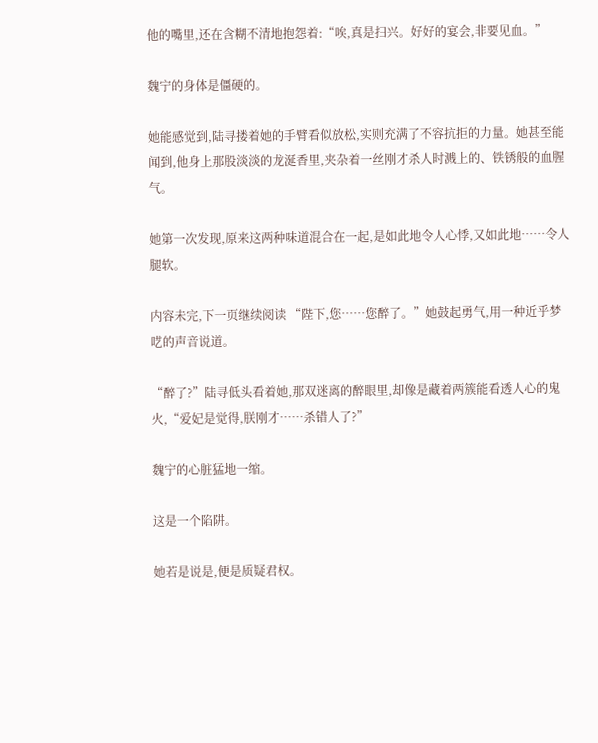他的嘴里,还在含糊不清地抱怨着:“唉,真是扫兴。好好的宴会,非要见血。”

魏宁的身体是僵硬的。

她能感觉到,陆寻搂着她的手臂看似放松,实则充满了不容抗拒的力量。她甚至能闻到,他身上那股淡淡的龙涎香里,夹杂着一丝刚才杀人时溅上的、铁锈般的血腥气。

她第一次发现,原来这两种味道混合在一起,是如此地令人心悸,又如此地……令人腿软。

内容未完,下一页继续阅读 “陛下,您……您醉了。”她鼓起勇气,用一种近乎梦呓的声音说道。

“醉了?”陆寻低头看着她,那双迷离的醉眼里,却像是藏着两簇能看透人心的鬼火,“爱妃是觉得,朕刚才……杀错人了?”

魏宁的心脏猛地一缩。

这是一个陷阱。

她若是说是,便是质疑君权。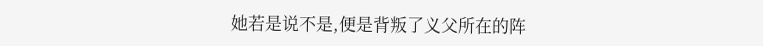她若是说不是,便是背叛了义父所在的阵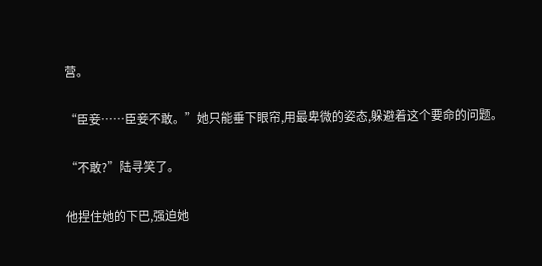营。

“臣妾……臣妾不敢。”她只能垂下眼帘,用最卑微的姿态,躲避着这个要命的问题。

“不敢?”陆寻笑了。

他捏住她的下巴,强迫她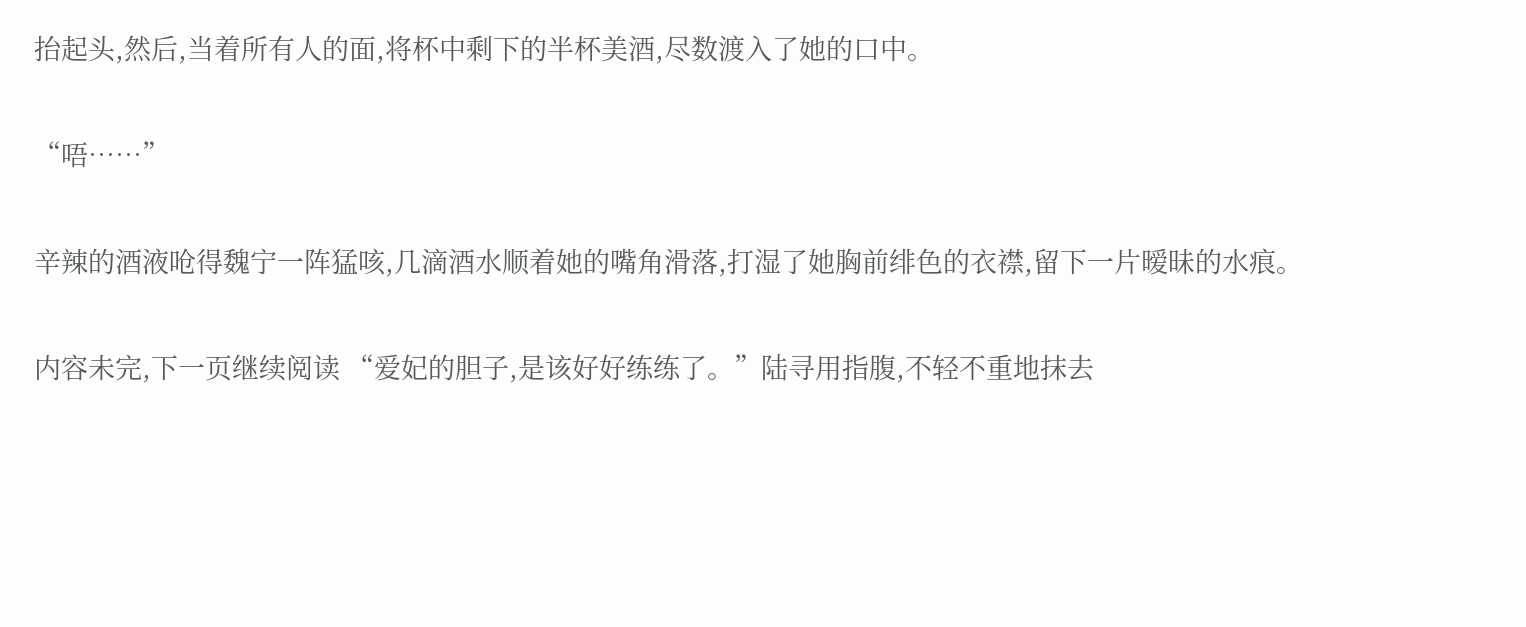抬起头,然后,当着所有人的面,将杯中剩下的半杯美酒,尽数渡入了她的口中。

“唔……”

辛辣的酒液呛得魏宁一阵猛咳,几滴酒水顺着她的嘴角滑落,打湿了她胸前绯色的衣襟,留下一片暧昧的水痕。

内容未完,下一页继续阅读 “爱妃的胆子,是该好好练练了。”陆寻用指腹,不轻不重地抹去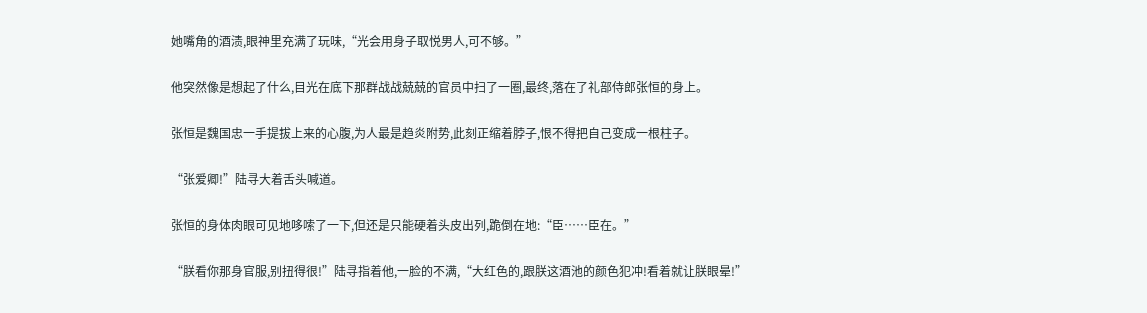她嘴角的酒渍,眼神里充满了玩味,“光会用身子取悦男人,可不够。”

他突然像是想起了什么,目光在底下那群战战兢兢的官员中扫了一圈,最终,落在了礼部侍郎张恒的身上。

张恒是魏国忠一手提拔上来的心腹,为人最是趋炎附势,此刻正缩着脖子,恨不得把自己变成一根柱子。

“张爱卿!”陆寻大着舌头喊道。

张恒的身体肉眼可见地哆嗦了一下,但还是只能硬着头皮出列,跪倒在地:“臣……臣在。”

“朕看你那身官服,别扭得很!”陆寻指着他,一脸的不满,“大红色的,跟朕这酒池的颜色犯冲!看着就让朕眼晕!”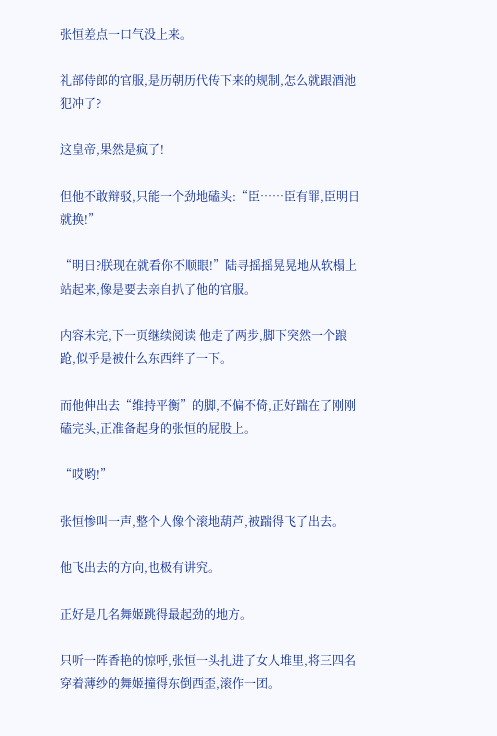张恒差点一口气没上来。

礼部侍郎的官服,是历朝历代传下来的规制,怎么就跟酒池犯冲了?

这皇帝,果然是疯了!

但他不敢辩驳,只能一个劲地磕头:“臣……臣有罪,臣明日就换!”

“明日?朕现在就看你不顺眼!”陆寻摇摇晃晃地从软榻上站起来,像是要去亲自扒了他的官服。

内容未完,下一页继续阅读 他走了两步,脚下突然一个踉跄,似乎是被什么东西绊了一下。

而他伸出去“维持平衡”的脚,不偏不倚,正好踹在了刚刚磕完头,正准备起身的张恒的屁股上。

“哎哟!”

张恒惨叫一声,整个人像个滚地葫芦,被踹得飞了出去。

他飞出去的方向,也极有讲究。

正好是几名舞姬跳得最起劲的地方。

只听一阵香艳的惊呼,张恒一头扎进了女人堆里,将三四名穿着薄纱的舞姬撞得东倒西歪,滚作一团。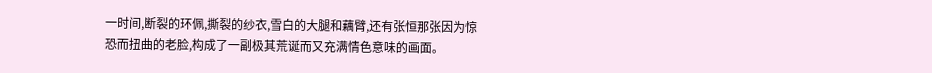一时间,断裂的环佩,撕裂的纱衣,雪白的大腿和藕臂,还有张恒那张因为惊恐而扭曲的老脸,构成了一副极其荒诞而又充满情色意味的画面。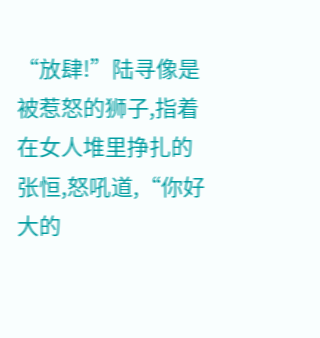“放肆!”陆寻像是被惹怒的狮子,指着在女人堆里挣扎的张恒,怒吼道,“你好大的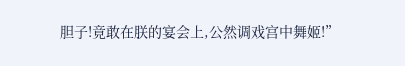胆子!竟敢在朕的宴会上,公然调戏宫中舞姬!”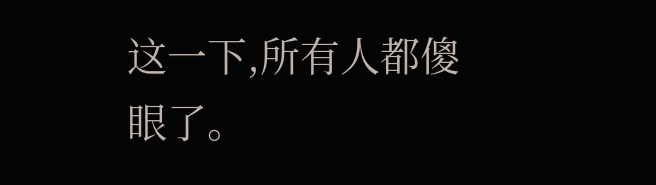这一下,所有人都傻眼了。